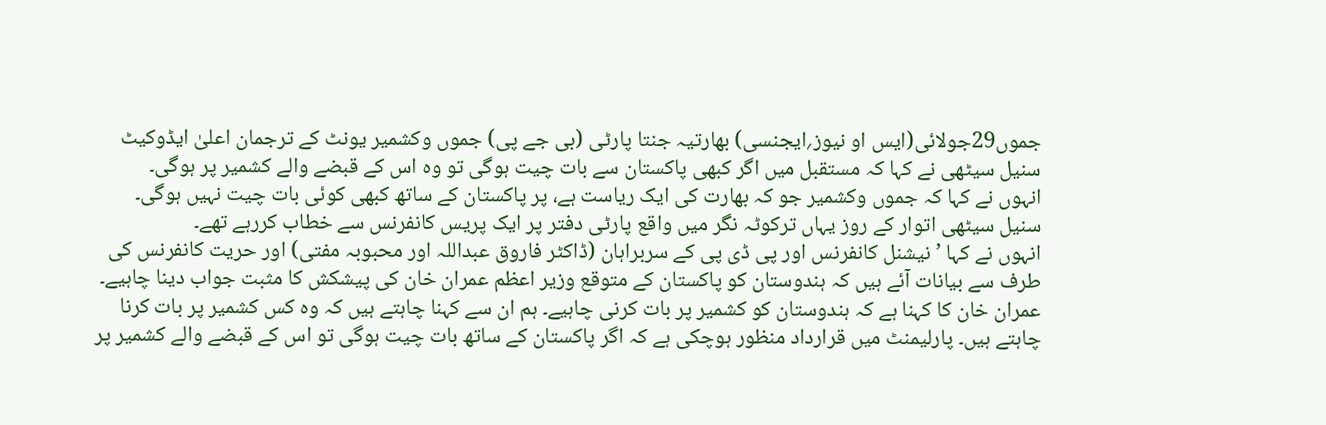جموں29جولائی(ایس او نیوز؍ایجنسی) بھارتیہ جنتا پارٹی (بی جے پی) جموں وکشمیر یونٹ کے ترجمان اعلیٰ ایڈوکیٹ سنیل سیٹھی نے کہا کہ مستقبل میں اگر کبھی پاکستان سے بات چیت ہوگی تو وہ اس کے قبضے والے کشمیر پر ہوگی۔
انہوں نے کہا کہ جموں وکشمیر جو کہ بھارت کی ایک ریاست ہے، پر پاکستان کے ساتھ کبھی کوئی بات چیت نہیں ہوگی۔ سنیل سیٹھی اتوار کے روز یہاں ترکوٹہ نگر میں واقع پارٹی دفتر پر ایک پریس کانفرنس سے خطاب کررہے تھے۔
انہوں نے کہا ’ نیشنل کانفرنس اور پی ڈی پی کے سربراہان (ڈاکٹر فاروق عبداللہ اور محبوبہ مفتی) اور حریت کانفرنس کی طرف سے بیانات آئے ہیں کہ ہندوستان کو پاکستان کے متوقع وزیر اعظم عمران خان کی پیشکش کا مثبت جواب دینا چاہیے۔
عمران خان کا کہنا ہے کہ ہندوستان کو کشمیر پر بات کرنی چاہیے۔ ہم ان سے کہنا چاہتے ہیں کہ وہ کس کشمیر پر بات کرنا چاہتے ہیں۔ پارلیمنٹ میں قرارداد منظور ہوچکی ہے کہ اگر پاکستان کے ساتھ بات چیت ہوگی تو اس کے قبضے والے کشمیر پر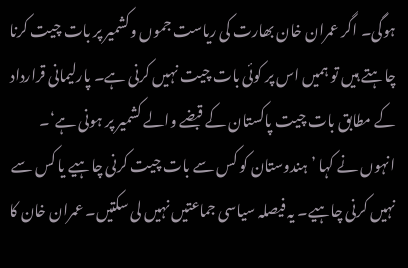ہوگی۔ اگر عمران خان بھارت کی ریاست جموں وکشمیر پر بات چیت کرنا چاہتے ہیں تو ہمیں اس پر کوئی بات چیت نہیں کرنی ہے۔ پارلیمانی قرارداد کے مطابق بات چیت پاکستان کے قبضے والے کشمیر پر ہونی ہے‘۔
انہوں نے کہا ’ہندوستان کو کس سے بات چیت کرنی چاہیے یا کس سے نہیں کرنی چاہیے۔ یہ فیصلہ سیاسی جماعتیں نہیں لی سکتیں۔ عمران خان کا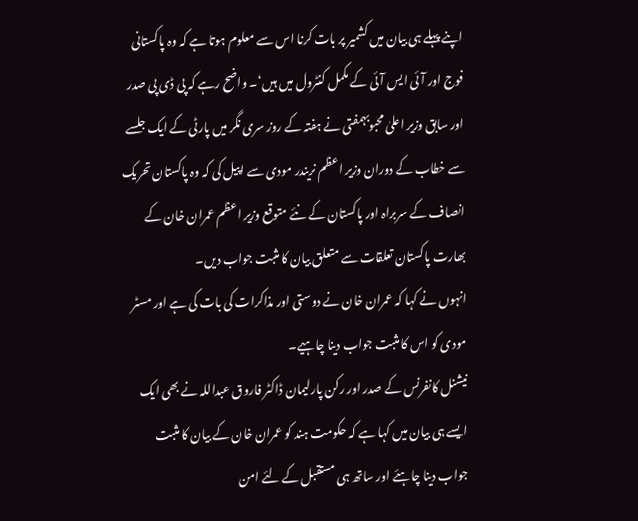اپنے پہلے ہی بیان میں کشمیر پر بات کرنا اس سے معلوم ہوتا ہے کہ وہ پاکستانی فوج اور آئی ایس آئی کے مکمل کنٹرول میں ہیں‘۔ واضح رہے کہ پی ڈی پی صدر اور سابق وزیر اعلیٰ محبوبہمفتی نے ہفتہ کے روز سری نگر میں پارٹی کے ایک جلسے سے خطاب کے دوران وزیر اعظم نریندر مودی سے اپیل کی کہ وہ پاکستان تحریک انصاف کے سربراہ اور پاکستان کے نئے متوقع وزیر اعظم عمران خان کے بھارت پاکستان تعلقات سے متعلق بیان کا مثبت جواب دیں۔
انہوں نے کہا کہ عمران خان نے دوستی اور مذاکرات کی بات کی ہے اور مسٹر مودی کو اس کا مثبت جواب دینا چاہیے۔
نیشنل کانفرنس کے صدر اور رکن پارلیمان ڈاکٹر فاروق عبداللہ نے بھی ایک ایسے ہی بیان میں کہا ہے کہ حکومت ہند کو عمران خان کے بیان کا مثبت جواب دینا چاہئے اور ساتھ ہی مستقبل کے لئے امن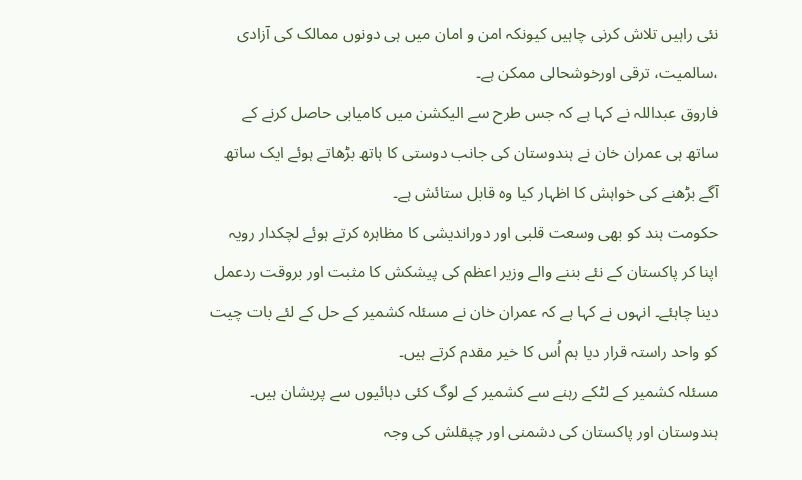نئی راہیں تلاش کرنی چاہیں کیونکہ امن و امان میں ہی دونوں ممالک کی آزادی ،سالمیت، ترقی اورخوشحالی ممکن ہے۔
فاروق عبداللہ نے کہا ہے کہ جس طرح سے الیکشن میں کامیابی حاصل کرنے کے ساتھ ہی عمران خان نے ہندوستان کی جانب دوستی کا ہاتھ بڑھاتے ہوئے ایک ساتھ آگے بڑھنے کی خواہش کا اظہار کیا وہ قابل ستائش ہے۔
حکومت ہند کو بھی وسعت قلبی اور دوراندیشی کا مظاہرہ کرتے ہوئے لچکدار رویہ اپنا کر پاکستان کے نئے بننے والے وزیر اعظم کی پیشکش کا مثبت اور بروقت ردعمل دینا چاہئے۔ انہوں نے کہا ہے کہ عمران خان نے مسئلہ کشمیر کے حل کے لئے بات چیت کو واحد راستہ قرار دیا ہم اُس کا خیر مقدم کرتے ہیں۔
مسئلہ کشمیر کے لٹکے رہنے سے کشمیر کے لوگ کئی دہائیوں سے پریشان ہیں۔ ہندوستان اور پاکستان کی دشمنی اور چپقلش کی وجہ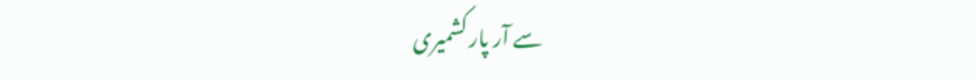سے آر پار کشمیری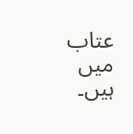عتاب میں ہیں۔